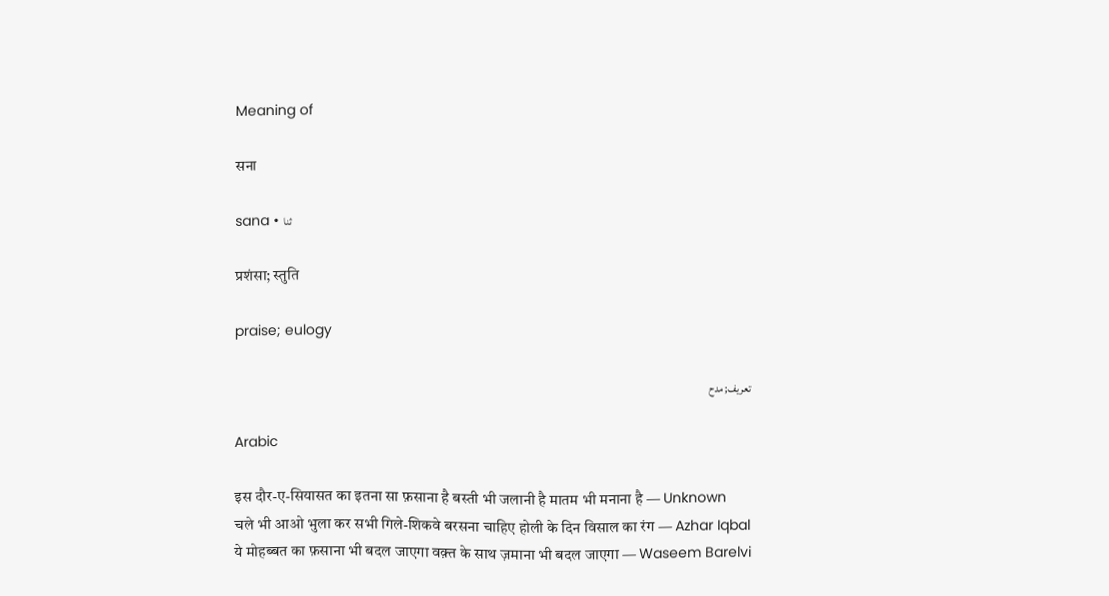Meaning of

सना

sana • ثنا

प्रशंसा; स्तुति

praise; eulogy

تعریف; مدح

Arabic

इस दौर-ए-सियासत का इतना सा फ़साना है बस्ती भी जलानी है मातम भी मनाना है — Unknown
चले भी आओ भुला कर सभी गिले-शिकवे बरसना चाहिए होली के दिन विसाल का रंग — Azhar Iqbal
ये मोहब्बत का फ़साना भी बदल जाएगा वक़्त के साथ ज़माना भी बदल जाएगा — Waseem Barelvi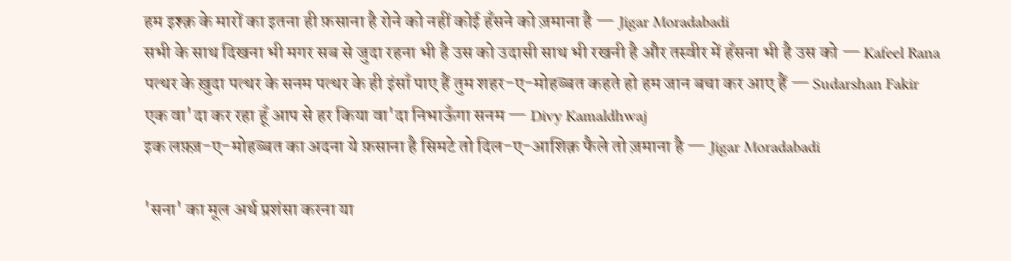हम इश्क़ के मारों का इतना ही फ़साना है रोने को नहीं कोई हँसने को ज़माना है — Jigar Moradabadi
सभी के साथ दिखना भी मगर सब से जुदा रहना भी है उस को उदासी साथ भी रखनी है और तस्वीर में हँसना भी है उस को — Kafeel Rana
पत्थर के ख़ुदा पत्थर के सनम पत्थर के ही इंसाँ पाए हैं तुम शहर-ए-मोहब्बत कहते हो हम जान बचा कर आए हैं — Sudarshan Fakir
एक वा'दा कर रहा हूँ आप से हर किया वा'दा निभाऊँगा सनम — Divy Kamaldhwaj
इक लफ़्ज़-ए-मोहब्बत का अदना ये फ़साना है सिमटे तो दिल-ए-आशिक़ फैले तो ज़माना है — Jigar Moradabadi

'सना' का मूल अर्थ प्रशंसा करना या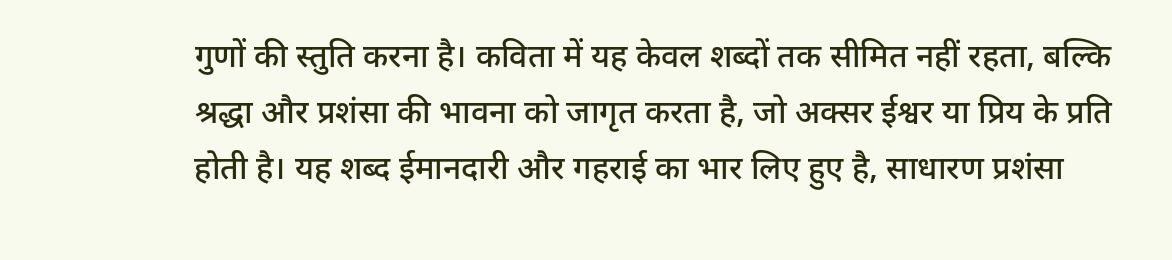गुणों की स्तुति करना है। कविता में यह केवल शब्दों तक सीमित नहीं रहता, बल्कि श्रद्धा और प्रशंसा की भावना को जागृत करता है, जो अक्सर ईश्वर या प्रिय के प्रति होती है। यह शब्द ईमानदारी और गहराई का भार लिए हुए है, साधारण प्रशंसा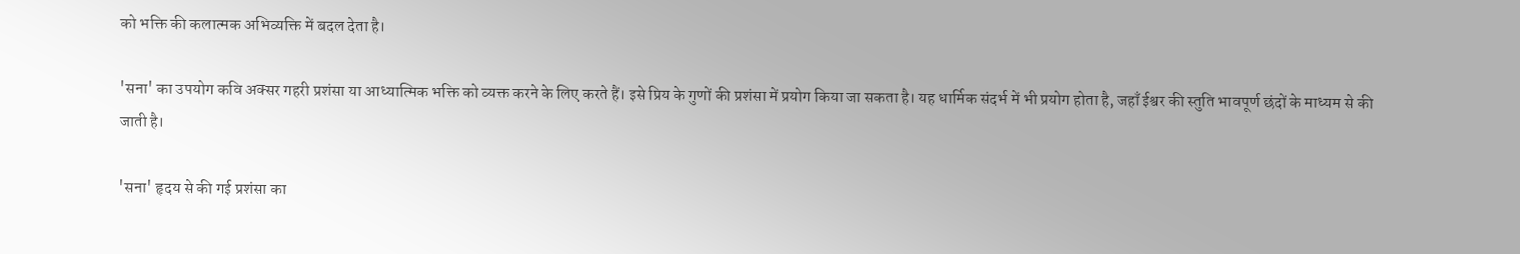को भक्ति की कलात्मक अभिव्यक्ति में बदल देता है।

'सना' का उपयोग कवि अक्सर गहरी प्रशंसा या आध्यात्मिक भक्ति को व्यक्त करने के लिए करते हैं। इसे प्रिय के गुणों की प्रशंसा में प्रयोग किया जा सकता है। यह धार्मिक संदर्भ में भी प्रयोग होता है, जहाँ ईश्वर की स्तुति भावपूर्ण छंदों के माध्यम से की जाती है।

'सना' हृदय से की गई प्रशंसा का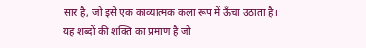सार है, जो इसे एक काव्यात्मक कला रूप में ऊँचा उठाता है। यह शब्दों की शक्ति का प्रमाण है जो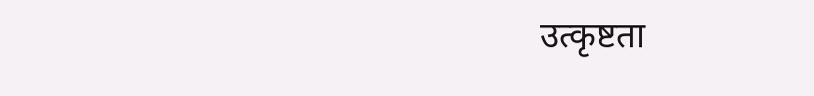उत्कृष्टता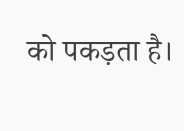को पकड़ता है।